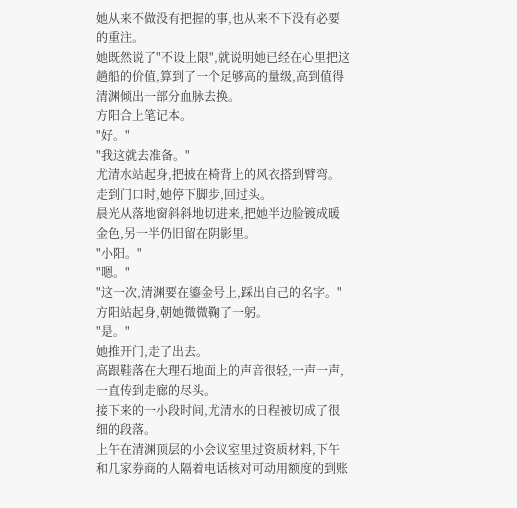她从来不做没有把握的事,也从来不下没有必要的重注。
她既然说了"不设上限",就说明她已经在心里把这趟船的价值,算到了一个足够高的量级,高到值得清渊倾出一部分血脉去换。
方阳合上笔记本。
"好。"
"我这就去准备。"
尤清水站起身,把披在椅背上的风衣搭到臂弯。
走到门口时,她停下脚步,回过头。
晨光从落地窗斜斜地切进来,把她半边脸镀成暖金色,另一半仍旧留在阴影里。
"小阳。"
"嗯。"
"这一次,清渊要在鎏金号上,踩出自己的名字。"
方阳站起身,朝她微微鞠了一躬。
"是。"
她推开门,走了出去。
高跟鞋落在大理石地面上的声音很轻,一声一声,一直传到走廊的尽头。
接下来的一小段时间,尤清水的日程被切成了很细的段落。
上午在清渊顶层的小会议室里过资质材料,下午和几家券商的人隔着电话核对可动用额度的到账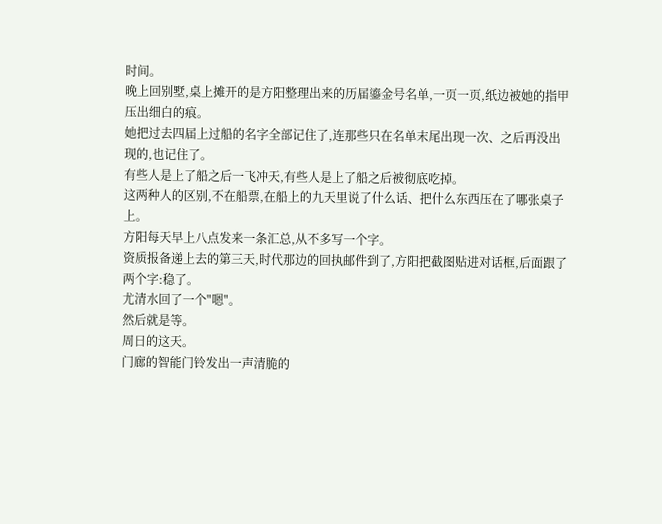时间。
晚上回别墅,桌上摊开的是方阳整理出来的历届鎏金号名单,一页一页,纸边被她的指甲压出细白的痕。
她把过去四届上过船的名字全部记住了,连那些只在名单末尾出现一次、之后再没出现的,也记住了。
有些人是上了船之后一飞冲天,有些人是上了船之后被彻底吃掉。
这两种人的区别,不在船票,在船上的九天里说了什么话、把什么东西压在了哪张桌子上。
方阳每天早上八点发来一条汇总,从不多写一个字。
资质报备递上去的第三天,时代那边的回执邮件到了,方阳把截图贴进对话框,后面跟了两个字:稳了。
尤清水回了一个"嗯"。
然后就是等。
周日的这天。
门廊的智能门铃发出一声清脆的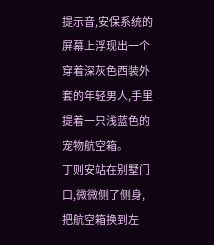提示音,安保系统的屏幕上浮现出一个穿着深灰色西装外套的年轻男人,手里提着一只浅蓝色的宠物航空箱。
丁则安站在别墅门口,微微侧了侧身,把航空箱换到左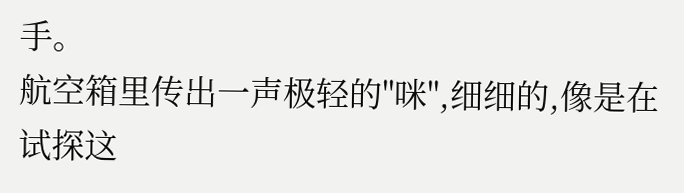手。
航空箱里传出一声极轻的"咪",细细的,像是在试探这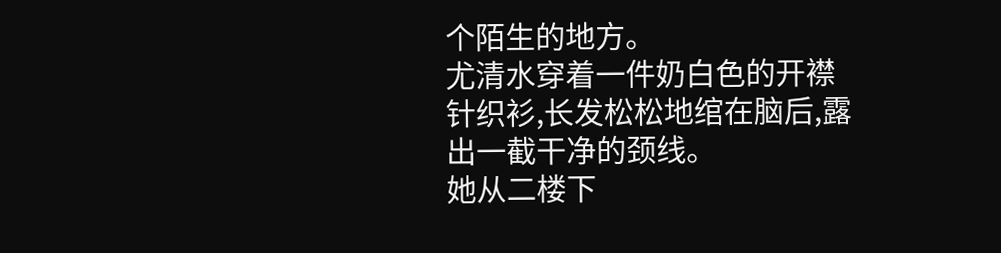个陌生的地方。
尤清水穿着一件奶白色的开襟针织衫,长发松松地绾在脑后,露出一截干净的颈线。
她从二楼下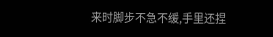来时脚步不急不缓,手里还捏